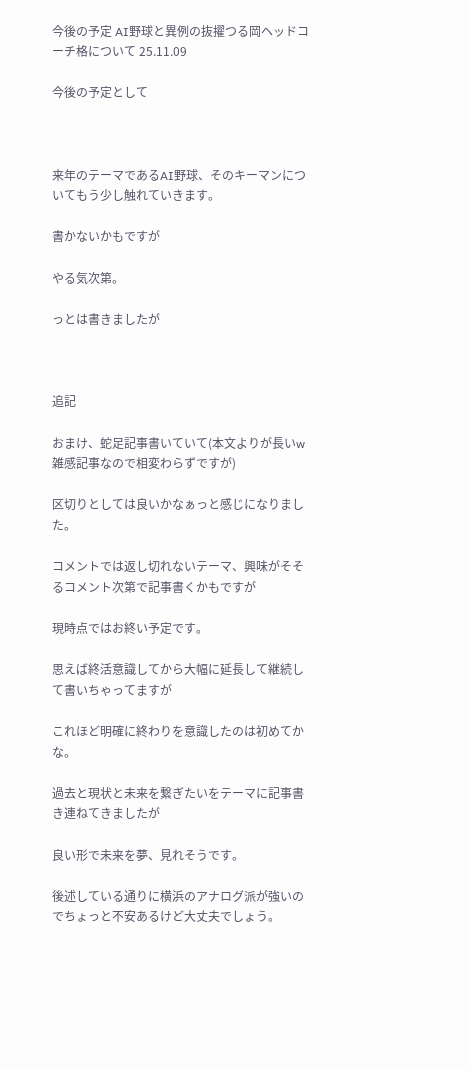今後の予定 AI野球と異例の抜擢つる岡ヘッドコーチ格について 25.11.09

今後の予定として



来年のテーマであるAI野球、そのキーマンについてもう少し触れていきます。

書かないかもですが

やる気次第。

っとは書きましたが



追記

おまけ、蛇足記事書いていて(本文よりが長いw 雑感記事なので相変わらずですが)

区切りとしては良いかなぁっと感じになりました。

コメントでは返し切れないテーマ、興味がそそるコメント次第で記事書くかもですが

現時点ではお終い予定です。

思えば終活意識してから大幅に延長して継続して書いちゃってますが

これほど明確に終わりを意識したのは初めてかな。

過去と現状と未来を繋ぎたいをテーマに記事書き連ねてきましたが

良い形で未来を夢、見れそうです。

後述している通りに横浜のアナログ派が強いのでちょっと不安あるけど大丈夫でしょう。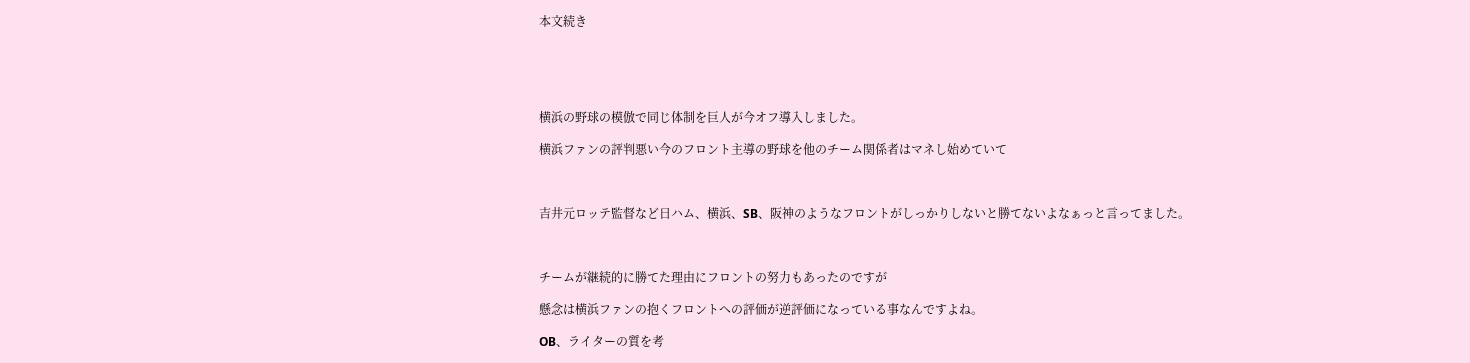本文続き





横浜の野球の模倣で同じ体制を巨人が今オフ導入しました。

横浜ファンの評判悪い今のフロント主導の野球を他のチーム関係者はマネし始めていて



吉井元ロッテ監督など日ハム、横浜、SB、阪神のようなフロントがしっかりしないと勝てないよなぁっと言ってました。



チームが継続的に勝てた理由にフロントの努力もあったのですが

懸念は横浜ファンの抱くフロントへの評価が逆評価になっている事なんですよね。

OB、ライターの質を考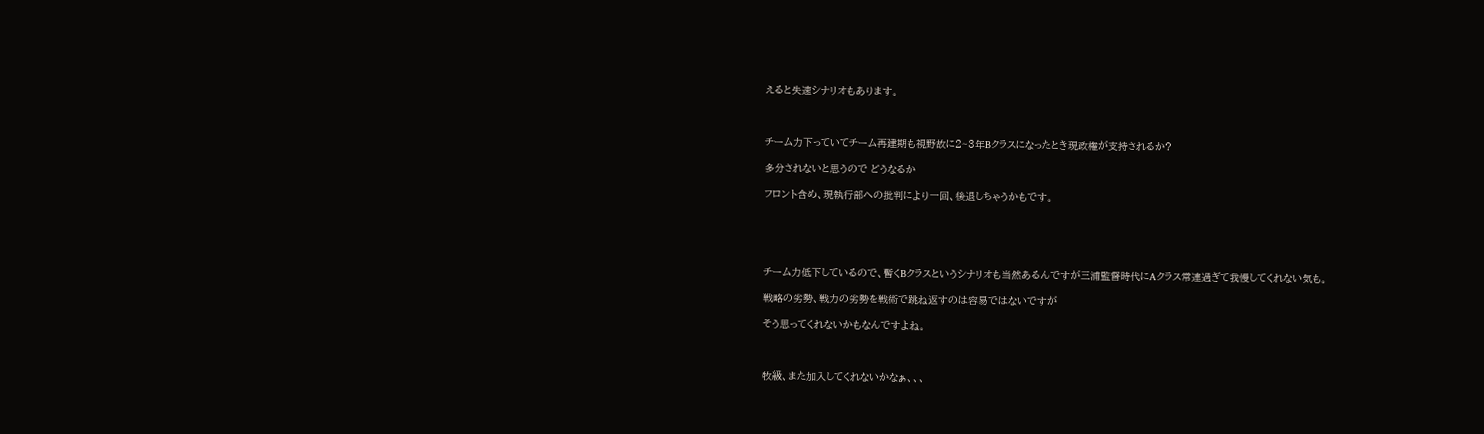えると失速シナリオもあります。



チーム力下っていてチーム再建期も視野故に2~3年Bクラスになったとき現政権が支持されるか?

多分されないと思うので どうなるか

フロント含め、現執行部への批判により一回、後退しちゃうかもです。





チーム力低下しているので、暫くBクラスというシナリオも当然あるんですが三浦監督時代にAクラス常連過ぎて我慢してくれない気も。

戦略の劣勢、戦力の劣勢を戦術で跳ね返すのは容易ではないですが

そう思ってくれないかもなんですよね。



牧級、また加入してくれないかなぁ、、、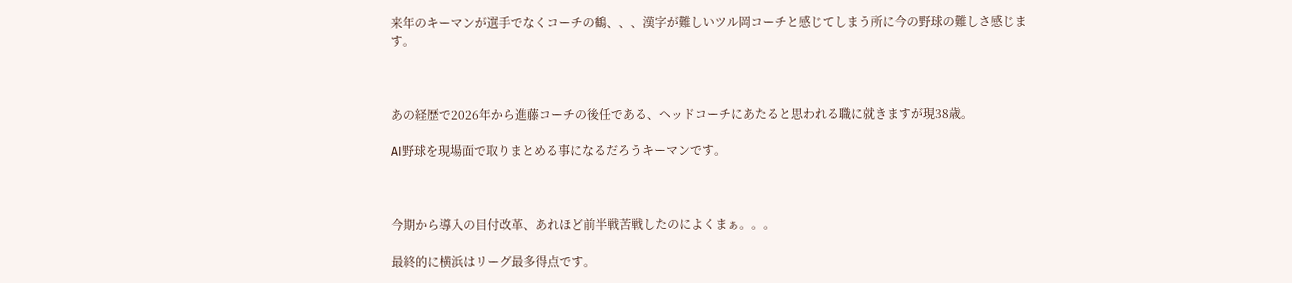来年のキーマンが選手でなくコーチの鶴、、、漢字が難しいツル岡コーチと感じてしまう所に今の野球の難しさ感じます。



あの経歴で2026年から進藤コーチの後任である、ヘッドコーチにあたると思われる職に就きますが現38歳。

AI野球を現場面で取りまとめる事になるだろうキーマンです。



今期から導入の目付改革、あれほど前半戦苦戦したのによくまぁ。。。

最終的に横浜はリーグ最多得点です。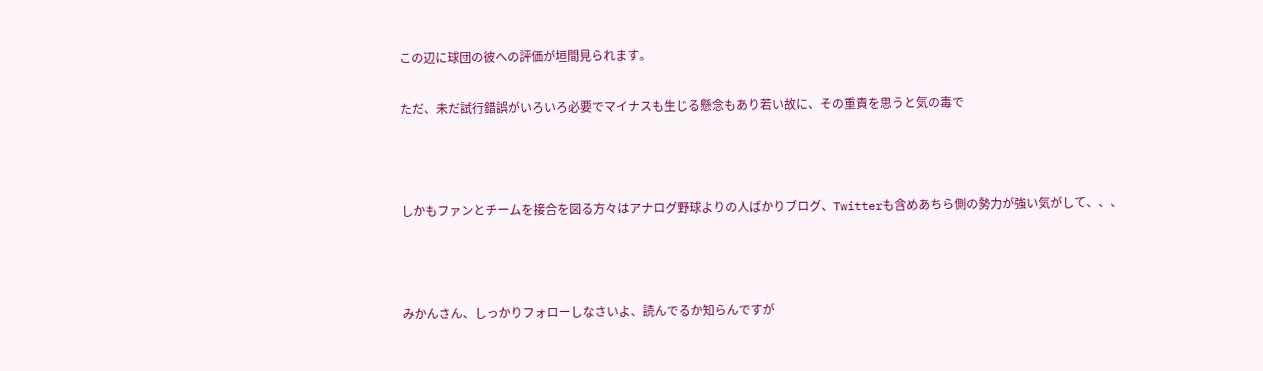この辺に球団の彼への評価が垣間見られます。

ただ、未だ試行錯誤がいろいろ必要でマイナスも生じる懸念もあり若い故に、その重責を思うと気の毒で



しかもファンとチームを接合を図る方々はアナログ野球よりの人ばかりブログ、Twitterも含めあちら側の勢力が強い気がして、、、



みかんさん、しっかりフォローしなさいよ、読んでるか知らんですが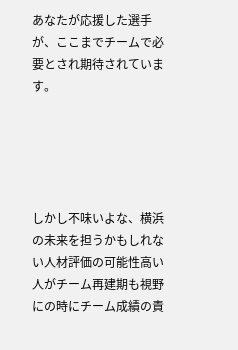あなたが応援した選手が、ここまでチームで必要とされ期待されています。





しかし不味いよな、横浜の未来を担うかもしれない人材評価の可能性高い人がチーム再建期も視野にの時にチーム成績の責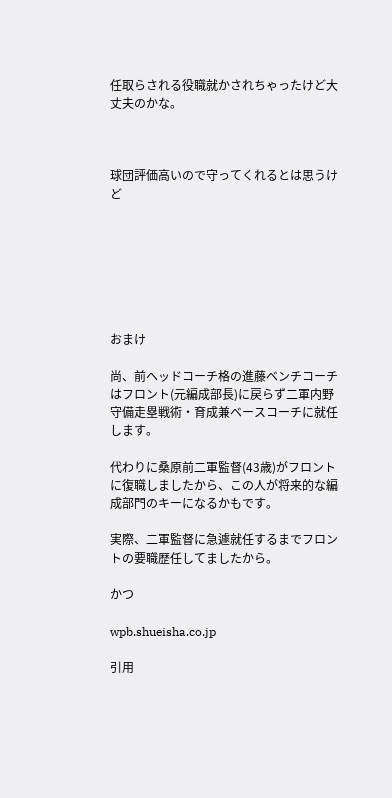任取らされる役職就かされちゃったけど大丈夫のかな。



球団評価高いので守ってくれるとは思うけど







おまけ

尚、前ヘッドコーチ格の進藤ベンチコーチはフロント(元編成部長)に戻らず二軍内野守備走塁戦術・育成兼ベースコーチに就任します。

代わりに桑原前二軍監督(43歳)がフロントに復職しましたから、この人が将来的な編成部門のキーになるかもです。

実際、二軍監督に急遽就任するまでフロントの要職歴任してましたから。

かつ

wpb.shueisha.co.jp

引用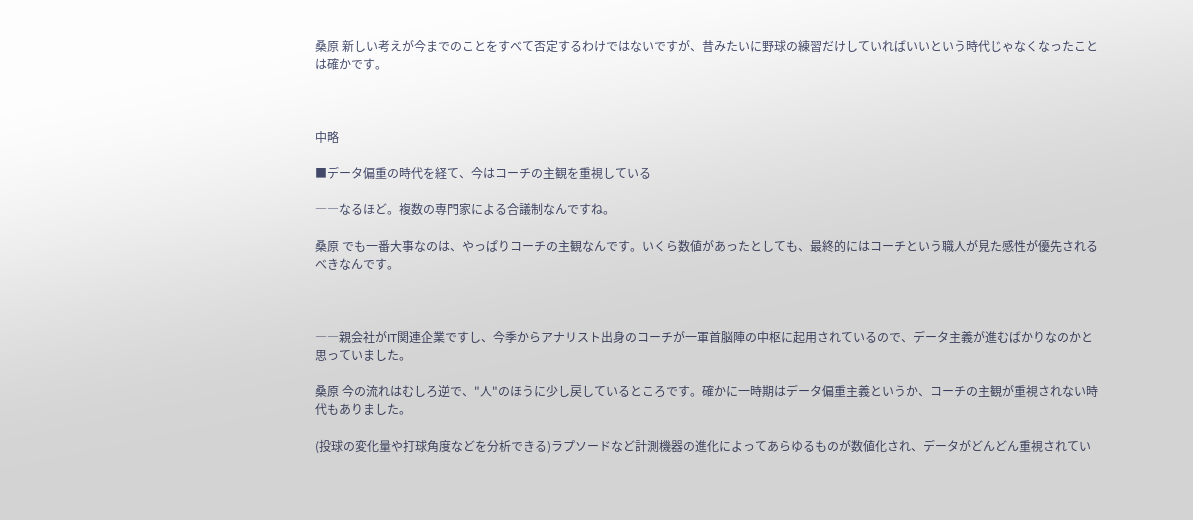桑原 新しい考えが今までのことをすべて否定するわけではないですが、昔みたいに野球の練習だけしていればいいという時代じゃなくなったことは確かです。



中略

■データ偏重の時代を経て、今はコーチの主観を重視している

――なるほど。複数の専門家による合議制なんですね。

桑原 でも一番大事なのは、やっぱりコーチの主観なんです。いくら数値があったとしても、最終的にはコーチという職人が見た感性が優先されるべきなんです。



――親会社がIT関連企業ですし、今季からアナリスト出身のコーチが一軍首脳陣の中枢に起用されているので、データ主義が進むばかりなのかと思っていました。

桑原 今の流れはむしろ逆で、"人"のほうに少し戻しているところです。確かに一時期はデータ偏重主義というか、コーチの主観が重視されない時代もありました。

(投球の変化量や打球角度などを分析できる)ラプソードなど計測機器の進化によってあらゆるものが数値化され、データがどんどん重視されてい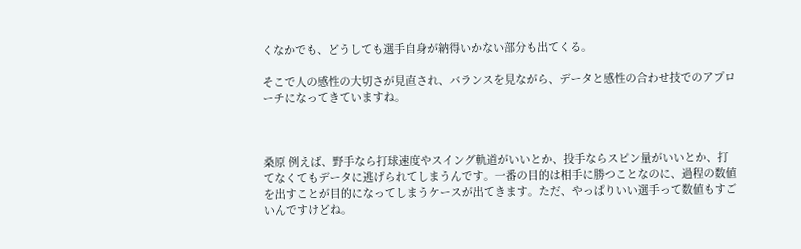くなかでも、どうしても選手自身が納得いかない部分も出てくる。

そこで人の感性の大切さが見直され、バランスを見ながら、データと感性の合わせ技でのアプローチになってきていますね。



桑原 例えば、野手なら打球速度やスイング軌道がいいとか、投手ならスピン量がいいとか、打てなくてもデータに逃げられてしまうんです。一番の目的は相手に勝つことなのに、過程の数値を出すことが目的になってしまうケースが出てきます。ただ、やっぱりいい選手って数値もすごいんですけどね。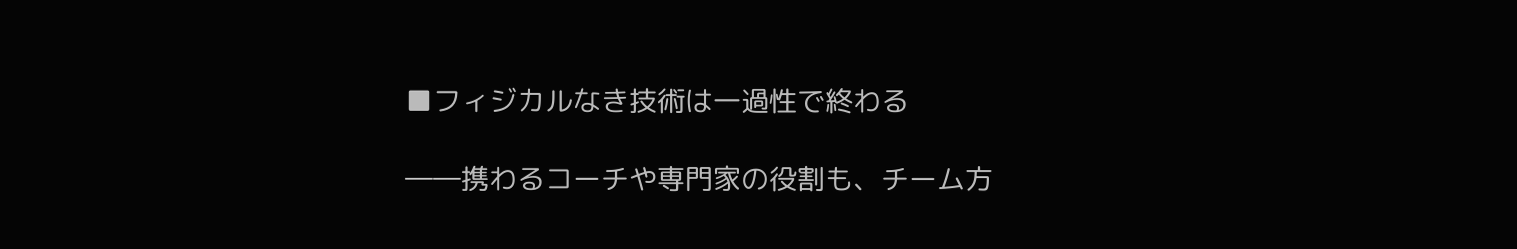■フィジカルなき技術は一過性で終わる

――携わるコーチや専門家の役割も、チーム方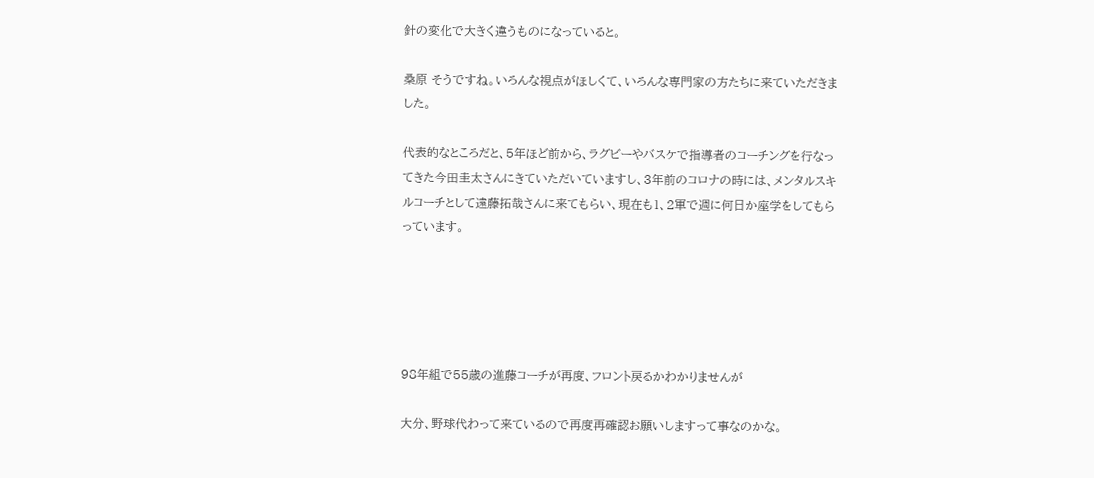針の変化で大きく違うものになっていると。

桑原 そうですね。いろんな視点がほしくて、いろんな専門家の方たちに来ていただきました。

代表的なところだと、5年ほど前から、ラグビーやバスケで指導者のコーチングを行なってきた今田圭太さんにきていただいていますし、3年前のコロナの時には、メンタルスキルコーチとして遠藤拓哉さんに来てもらい、現在も1、2軍で週に何日か座学をしてもらっています。





98年組で55歳の進藤コーチが再度、フロント戻るかわかりませんが

大分、野球代わって来ているので再度再確認お願いしますって事なのかな。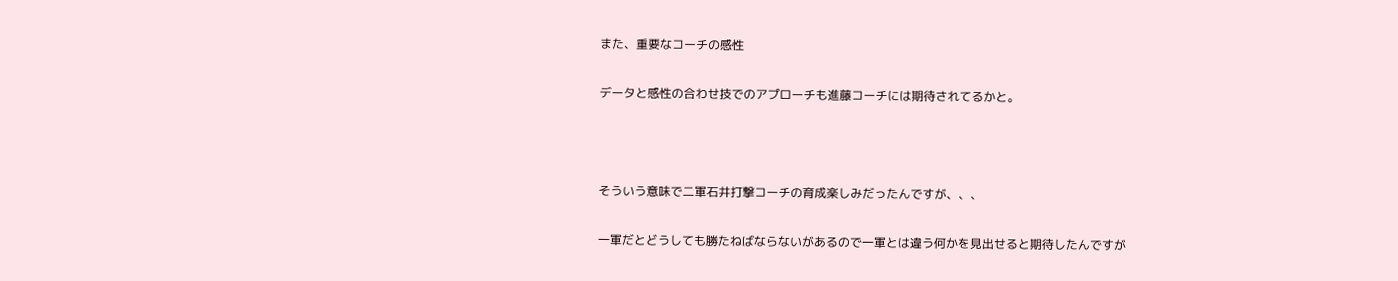また、重要なコーチの感性

データと感性の合わせ技でのアプローチも進藤コーチには期待されてるかと。



そういう意味で二軍石井打撃コーチの育成楽しみだったんですが、、、

一軍だとどうしても勝たねばならないがあるので一軍とは違う何かを見出せると期待したんですが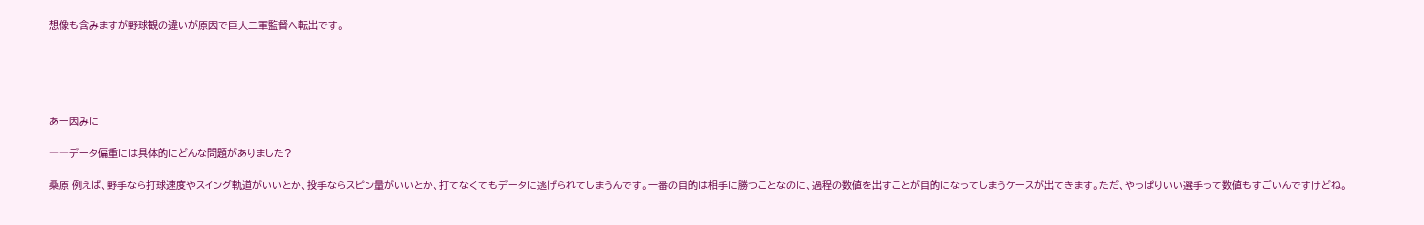想像も含みますが野球観の違いが原因で巨人二軍監督へ転出です。





あー因みに

――データ偏重には具体的にどんな問題がありました?

桑原 例えば、野手なら打球速度やスイング軌道がいいとか、投手ならスピン量がいいとか、打てなくてもデータに逃げられてしまうんです。一番の目的は相手に勝つことなのに、過程の数値を出すことが目的になってしまうケースが出てきます。ただ、やっぱりいい選手って数値もすごいんですけどね。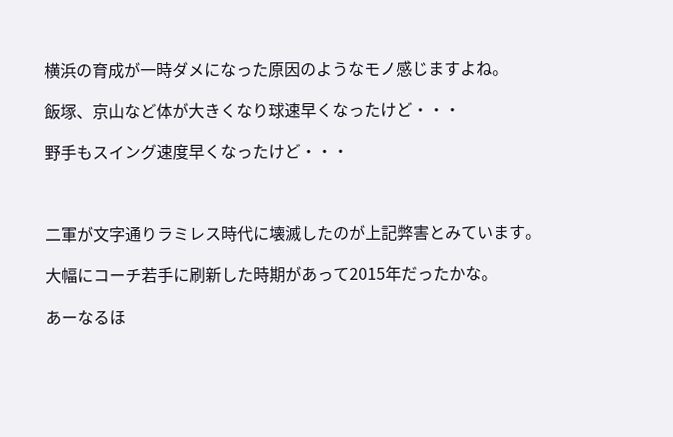横浜の育成が一時ダメになった原因のようなモノ感じますよね。

飯塚、京山など体が大きくなり球速早くなったけど・・・

野手もスイング速度早くなったけど・・・



二軍が文字通りラミレス時代に壊滅したのが上記弊害とみています。

大幅にコーチ若手に刷新した時期があって2015年だったかな。

あーなるほ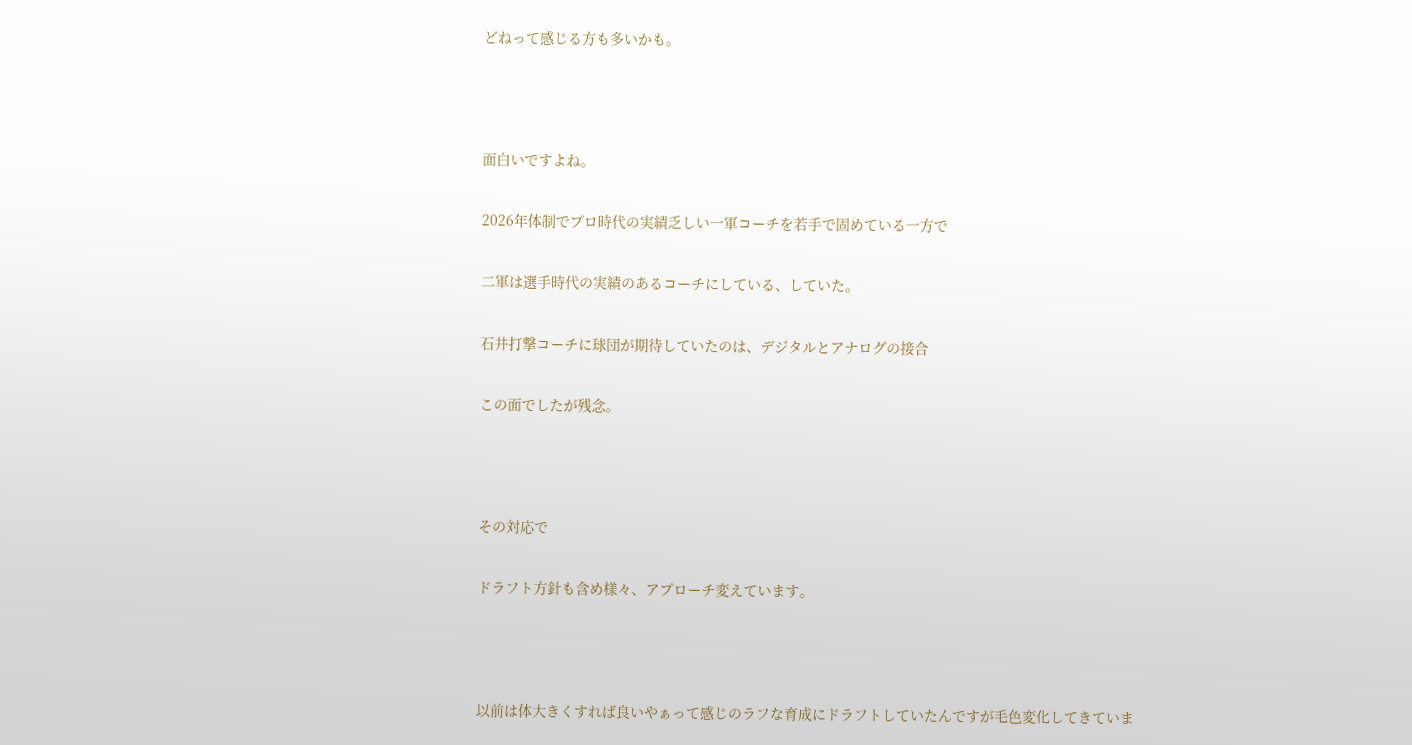どねって感じる方も多いかも。



面白いですよね。

2026年体制でプロ時代の実績乏しい一軍コーチを若手で固めている一方で

二軍は選手時代の実績のあるコーチにしている、していた。

石井打撃コーチに球団が期待していたのは、デジタルとアナログの接合

この面でしたが残念。



その対応で

ドラフト方針も含め様々、アプローチ変えています。



以前は体大きくすれば良いやぁって感じのラフな育成にドラフトしていたんですが毛色変化してきていま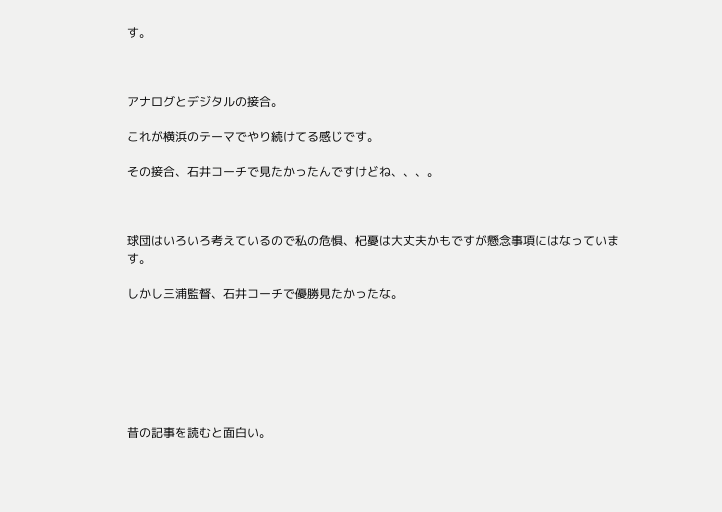す。



アナログとデジタルの接合。

これが横浜のテーマでやり続けてる感じです。

その接合、石井コーチで見たかったんですけどね、、、。



球団はいろいろ考えているので私の危惧、杞憂は大丈夫かもですが懸念事項にはなっています。

しかし三浦監督、石井コーチで優勝見たかったな。







昔の記事を読むと面白い。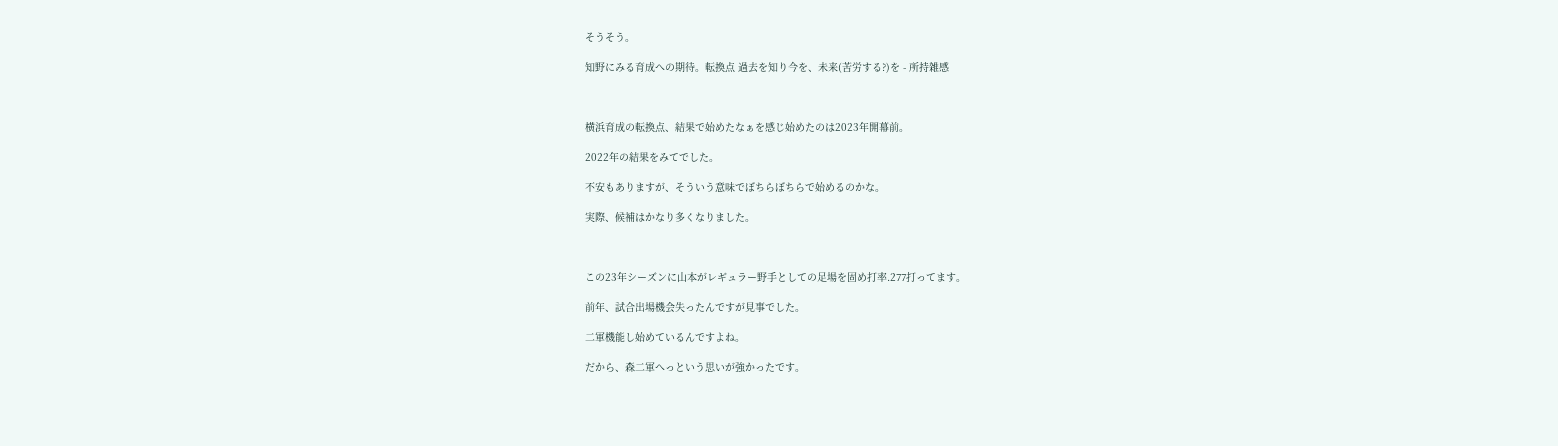そうそう。

知野にみる育成への期待。転換点 過去を知り今を、未来(苦労する?)を - 所持雑感



横浜育成の転換点、結果で始めたなぁを感じ始めたのは2023年開幕前。

2022年の結果をみてでした。

不安もありますが、そういう意味でぼちらぼちらで始めるのかな。

実際、候補はかなり多くなりました。



この23年シーズンに山本がレギュラー野手としての足場を固め打率.277打ってます。

前年、試合出場機会失ったんですが見事でした。

二軍機能し始めているんですよね。

だから、森二軍へっという思いが強かったです。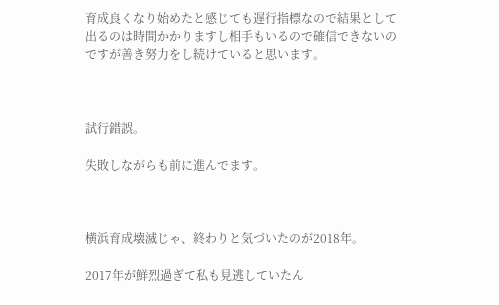育成良くなり始めたと感じても遅行指標なので結果として出るのは時間かかりますし相手もいるので確信できないのですが善き努力をし続けていると思います。



試行錯誤。

失敗しながらも前に進んでます。



横浜育成壊滅じゃ、終わりと気づいたのが2018年。

2017年が鮮烈過ぎて私も見逃していたん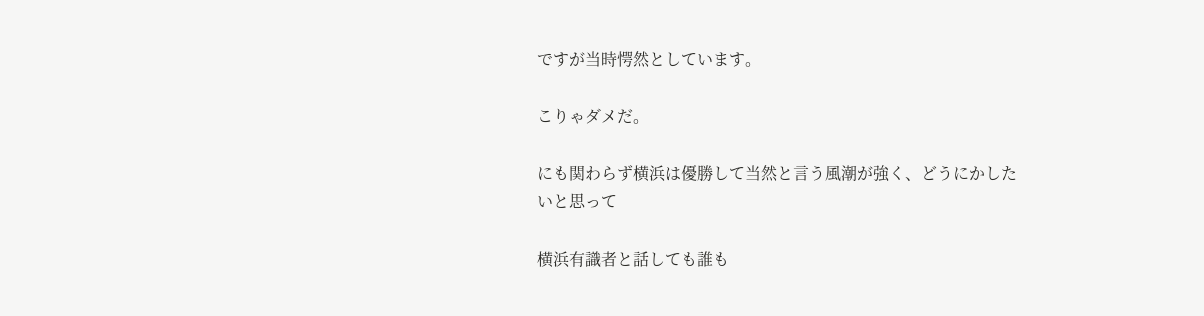ですが当時愕然としています。

こりゃダメだ。

にも関わらず横浜は優勝して当然と言う風潮が強く、どうにかしたいと思って

横浜有識者と話しても誰も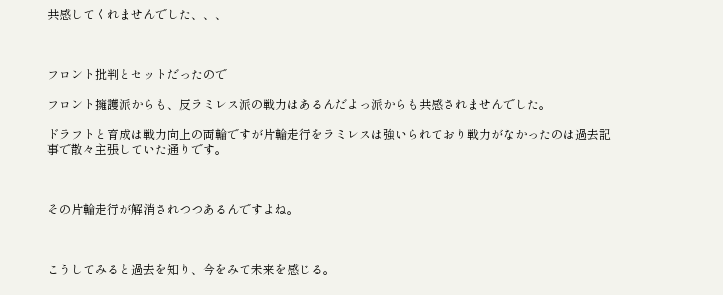共感してくれませんでした、、、



フロント批判とセットだったので

フロント擁護派からも、反ラミレス派の戦力はあるんだよっ派からも共感されませんでした。

ドラフトと育成は戦力向上の両輪ですが片輪走行をラミレスは強いられており戦力がなかったのは過去記事で散々主張していた通りです。



その片輪走行が解消されつつあるんですよね。



こうしてみると過去を知り、今をみて未来を感じる。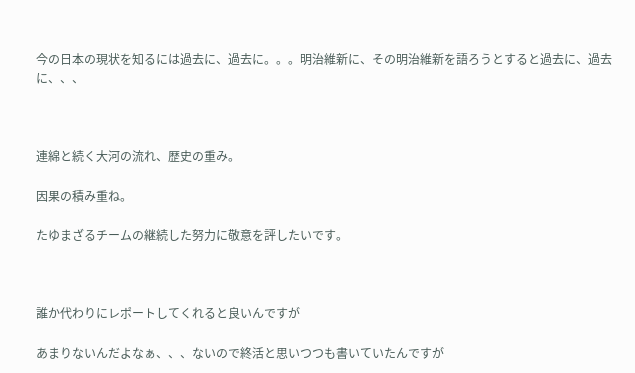今の日本の現状を知るには過去に、過去に。。。明治維新に、その明治維新を語ろうとすると過去に、過去に、、、



連綿と続く大河の流れ、歴史の重み。

因果の積み重ね。

たゆまざるチームの継続した努力に敬意を評したいです。



誰か代わりにレポートしてくれると良いんですが

あまりないんだよなぁ、、、ないので終活と思いつつも書いていたんですが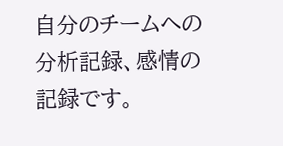自分のチームへの分析記録、感情の記録です。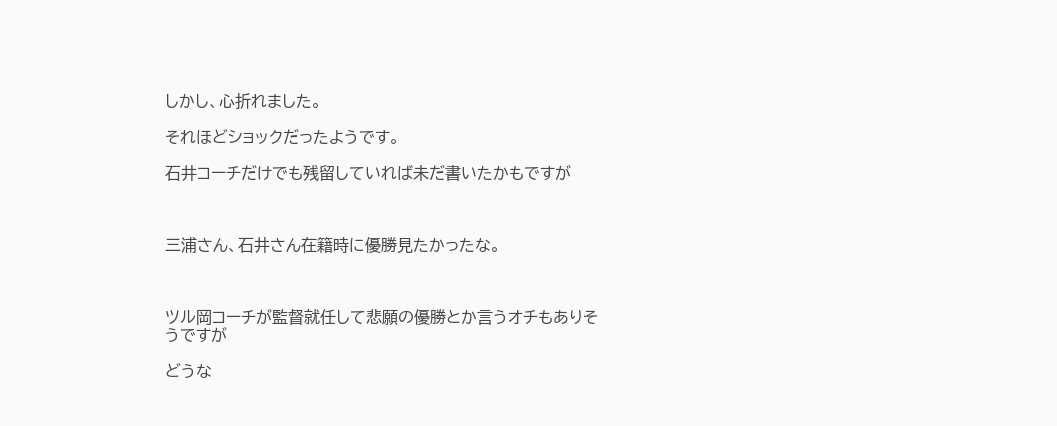しかし、心折れました。

それほどショックだったようです。

石井コーチだけでも残留していれば未だ書いたかもですが



三浦さん、石井さん在籍時に優勝見たかったな。



ツル岡コーチが監督就任して悲願の優勝とか言うオチもありそうですが

どうな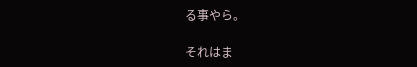る事やら。

それはま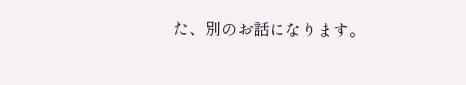た、別のお話になります。